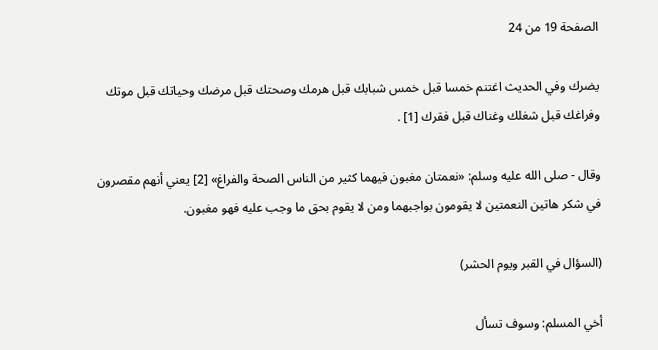الصفحة 19 من 24

يضرك وفي الحديث اغتنم خمسا قبل خمس شبابك قبل هرمك وصحتك قبل مرضك وحياتك قبل موتك وفراغك قبل شغلك وغناك قبل فقرك [1] .

وقال - صلى الله عليه وسلم: «نعمتان مغبون فيهما كثير من الناس الصحة والفراغ» [2] يعني أنهم مقصرون في شكر هاتين النعمتين لا يقومون بواجبهما ومن لا يقوم بحق ما وجب عليه فهو مغبون.

(السؤال في القبر ويوم الحشر)

أخي المسلم: وسوف تسأل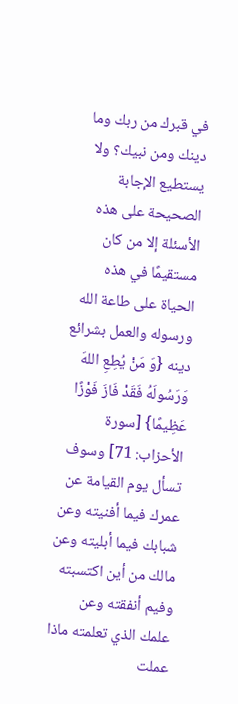في قبرك من ربك وما دينك ومن نبيك؟ ولا يستطيع الإجابة الصحيحة على هذه الأسئلة إلا من كان مستقيمًا في هذه الحياة على طاعة الله ورسوله والعمل بشرائع دينه {وَ مَنْ يُطِعِ اللهَ وَرَسُولَهُ فَقَدْ فَازَ فَوْزًا عَظِيمًا} [سورة الأحزاب: 71] وسوف تسأل يوم القيامة عن عمرك فيما أفنيته وعن شبابك فيما أبليته وعن مالك من أين اكتسبته وفيم أنفقته وعن علمك الذي تعلمته ماذا عملت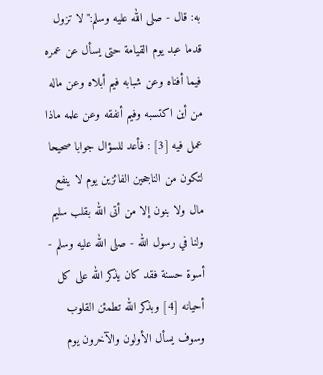به: قال - صلى الله عليه وسلم:"لا تزول قدما عبد يوم القيامة حتى يسأل عن عمره فيما أفناه وعن شبابه فيم أبلاه وعن ماله من أين اكتسبه وفيم أنفقه وعن علمه ماذا عمل فيه [3] : فأعد للسؤال جوابا صحيحا لتكون من الناجحين الفائزين يوم لا ينفع مال ولا بنون إلا من أتى الله بقلب سليم ولنا في رسول الله - صلى الله عليه وسلم - أسوة حسنة فقد كان يذكر الله على كل أحيانه [4] وبذكر الله تطمئن القلوب وسوف يسأل الأولون والآخرون يوم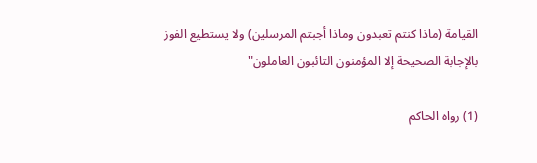القيامة (ماذا كنتم تعبدون وماذا أجبتم المرسلين) ولا يستطيع الفوز بالإجابة الصحيحة إلا المؤمنون التائبون العاملون"

(1) رواه الحاكم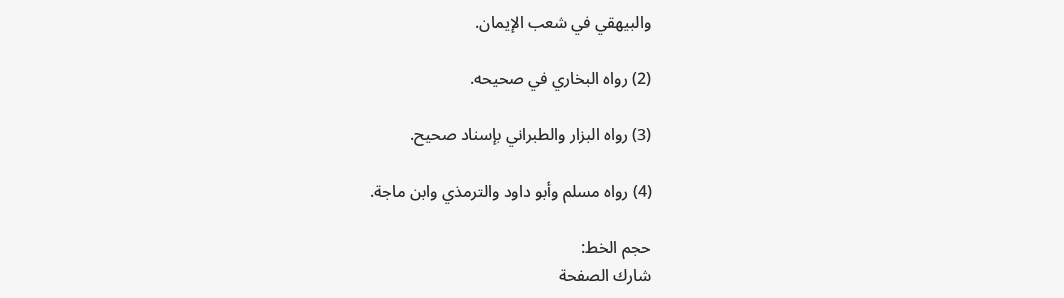والبيهقي في شعب الإيمان.

(2) رواه البخاري في صحيحه.

(3) رواه البزار والطبراني بإسناد صحيح.

(4) رواه مسلم وأبو داود والترمذي وابن ماجة.

حجم الخط:
شارك الصفحة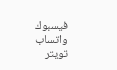فيسبوك واتساب تويتر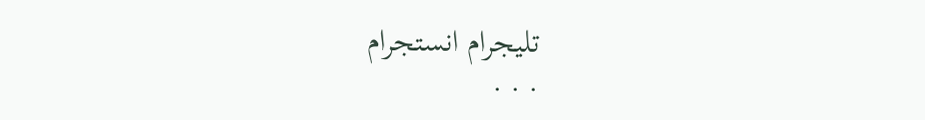تليجرام انستجرام
. . .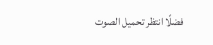فضلًا انتظر تحميل الصوت